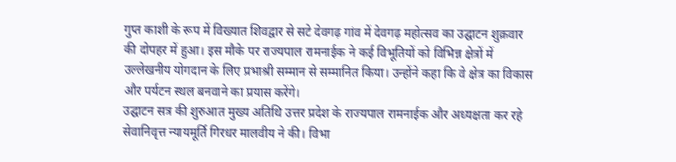गुप्त काशी के रूप में विख्यात शिवद्वार से सटे देवगढ़ गांव में देवगढ़ महोत्सव का उद्घाटन शुक्रवार की दोपहर में हुआ। इस मौके पर राज्यपाल रामनाईक ने कई विभूतियों को विभिन्न क्षेत्रों में उल्लेखनीय योगदान के लिए प्रभाश्री सम्मान से सम्मानित किया। उन्होंने कहा कि वे क्षेत्र का विकास और पर्यटन स्थल बनवाने का प्रयास करेंगे।
उद्घाटन सत्र की शुरुआत मुख्य अतिथि उत्तर प्रदेश के राज्यपाल रामनाईक और अध्यक्षता कर रहे सेवानिवृत्त न्यायमूर्ति गिरधर मालवीय ने की। विभा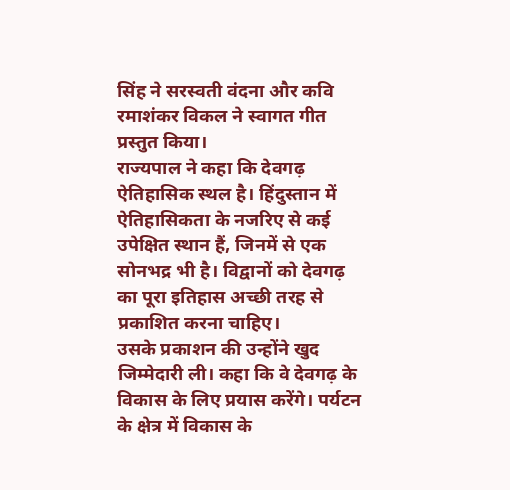सिंह ने सरस्वती वंदना और कवि रमाशंकर विकल ने स्वागत गीत प्रस्तुत किया।
राज्यपाल ने कहा कि देवगढ़ ऐतिहासिक स्थल है। हिंदुस्तान में ऐतिहासिकता के नजरिए से कई उपेक्षित स्थान हैं, जिनमें से एक सोनभद्र भी है। विद्वानों को देवगढ़ का पूरा इतिहास अच्छी तरह से प्रकाशित करना चाहिए।
उसके प्रकाशन की उन्होंने खुद जिम्मेदारी ली। कहा कि वे देवगढ़ के विकास के लिए प्रयास करेंगे। पर्यटन के क्षेत्र में विकास के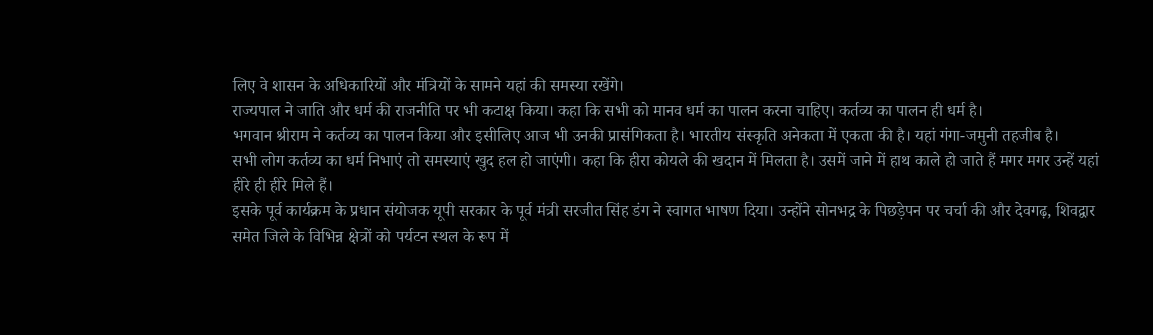लिए वे शासन के अधिकारियों और मंत्रियों के सामने यहां की समस्या रखेंगे।
राज्यपाल ने जाति और धर्म की राजनीति पर भी कटाक्ष किया। कहा कि सभी को मानव धर्म का पालन करना चाहिए। कर्तव्य का पालन ही धर्म है।
भगवान श्रीराम ने कर्तव्य का पालन किया और इसीलिए आज भी उनकी प्रासंगिकता है। भारतीय संस्कृति अनेकता में एकता की है। यहां गंगा-जमुनी तहजीब है।
सभी लोग कर्तव्य का धर्म निभाएं तो समस्याएं खुद हल हो जाएंगी। कहा कि हीरा कोयले की खदान में मिलता है। उसमें जाने में हाथ काले हो जाते हैं मगर मगर उन्हें यहां हीरे ही हीरे मिले हैं।
इसके पूर्व कार्यक्रम के प्रधान संयोजक यूपी सरकार के पूर्व मंत्री सरजीत सिंह डंग ने स्वागत भाषण दिया। उन्होंने सोनभद्र के पिछड़ेपन पर चर्चा की और देवगढ़, शिवद्वार समेत जिले के विभिन्न क्षेत्रों को पर्यटन स्थल के रूप में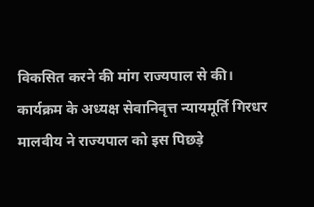विकसित करने की मांग राज्यपाल से की।
कार्यक्रम के अध्यक्ष सेवानिवृत्त न्यायमूर्ति गिरधर मालवीय ने राज्यपाल को इस पिछड़े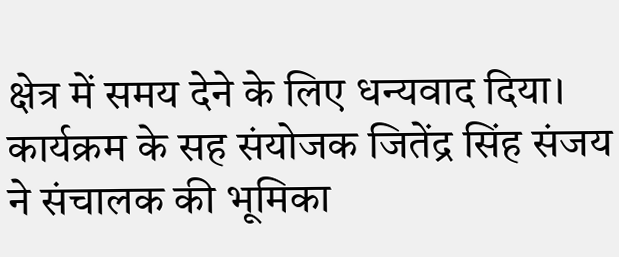क्षेत्र में समय देने के लिए धन्यवाद दिया। कार्यक्रम के सह संयोजक जितेंद्र सिंह संजय ने संचालक की भूमिका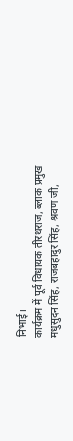निभाई।
कार्यक्रम में पूर्व विधायक तीरथराज, ब्लाक प्रमुख मधुसुदन सिंह, राजबहादुर सिंह, श्रवण जी,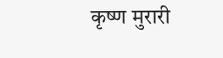कृष्ण मुरारी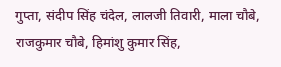गुप्ता, संदीप सिंह चंदेल, लालजी तिवारी, माला चौबे, राजकुमार चौबे, हिमांशु कुमार सिंह,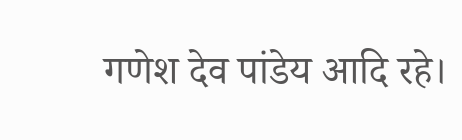गणेश देव पांडेय आदि रहे।